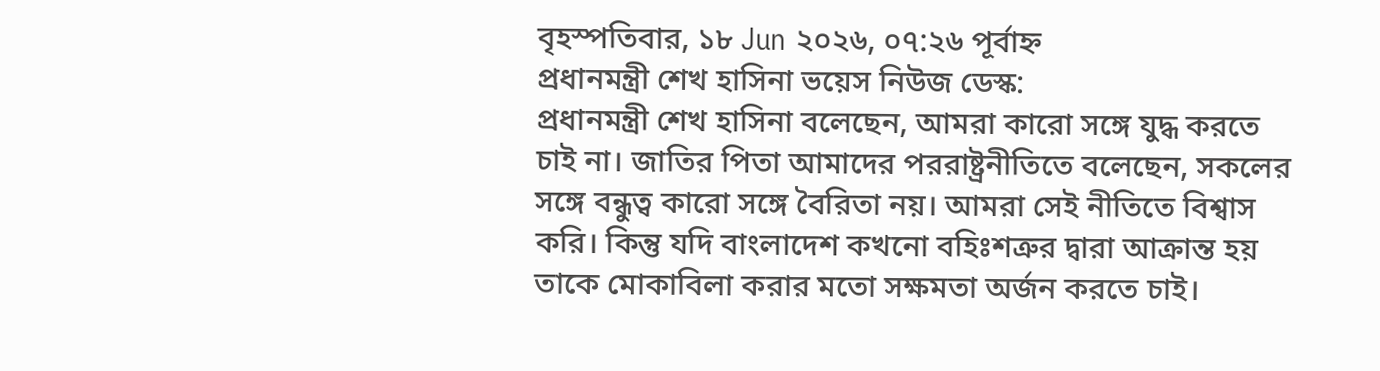বৃহস্পতিবার, ১৮ Jun ২০২৬, ০৭:২৬ পূর্বাহ্ন
প্রধানমন্ত্রী শেখ হাসিনা ভয়েস নিউজ ডেস্ক:
প্রধানমন্ত্রী শেখ হাসিনা বলেছেন, আমরা কারো সঙ্গে যুদ্ধ করতে চাই না। জাতির পিতা আমাদের পররাষ্ট্রনীতিতে বলেছেন, সকলের সঙ্গে বন্ধুত্ব কারো সঙ্গে বৈরিতা নয়। আমরা সেই নীতিতে বিশ্বাস করি। কিন্তু যদি বাংলাদেশ কখনো বহিঃশত্রুর দ্বারা আক্রান্ত হয় তাকে মোকাবিলা করার মতো সক্ষমতা অর্জন করতে চাই।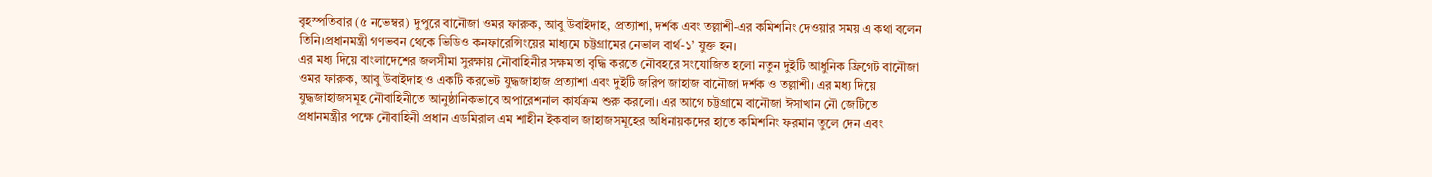বৃহস্পতিবার (৫ নভেম্বর) দুপুরে বানৌজা ওমর ফারুক, আবু উবাইদাহ, প্রত্যাশা, দর্শক এবং তল্লাশী-এর কমিশনিং দেওয়ার সময় এ কথা বলেন তিনি।প্রধানমন্ত্রী গণভবন থেকে ভিডিও কনফারেন্সিংয়ের মাধ্যমে চট্টগ্রামের নেভাল বার্থ-১’ যুক্ত হন।
এর মধ্য দিয়ে বাংলাদেশের জলসীমা সুরক্ষায় নৌবাহিনীর সক্ষমতা বৃদ্ধি করতে নৌবহরে সংযোজিত হলো নতুন দুইটি আধুনিক ফ্রিগেট বানৌজা ওমর ফারুক, আবু উবাইদাহ ও একটি করভেট যুদ্ধজাহাজ প্রত্যাশা এবং দুইটি জরিপ জাহাজ বানৌজা দর্শক ও তল্লাশী। এর মধ্য দিয়ে যুদ্ধজাহাজসমূহ নৌবাহিনীতে আনুষ্ঠানিকভাবে অপারেশনাল কার্যক্রম শুরু করলো। এর আগে চট্টগ্রামে বানৌজা ঈসাখান নৌ জেটিতে প্রধানমন্ত্রীর পক্ষে নৌবাহিনী প্রধান এডমিরাল এম শাহীন ইকবাল জাহাজসমূহের অধিনায়কদের হাতে কমিশনিং ফরমান তুলে দেন এবং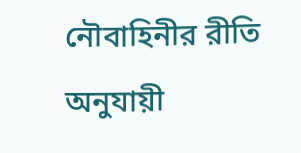নৌবাহিনীর রীতি অনুযায়ী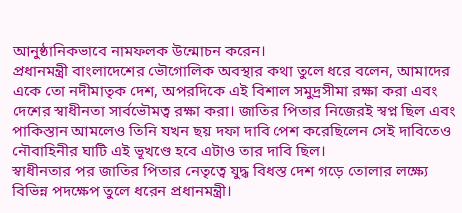আনুষ্ঠানিকভাবে নামফলক উন্মোচন করেন।
প্রধানমন্ত্রী বাংলাদেশের ভৌগোলিক অবস্থার কথা তুলে ধরে বলেন, আমাদের একে তো নদীমাতৃক দেশ, অপরদিকে এই বিশাল সমুদ্রসীমা রক্ষা করা এবং দেশের স্বাধীনতা সার্বভৌমত্ব রক্ষা করা। জাতির পিতার নিজেরই স্বপ্ন ছিল এবং পাকিস্তান আমলেও তিনি যখন ছয় দফা দাবি পেশ করেছিলেন সেই দাবিতেও নৌবাহিনীর ঘাটি এই ভূখণ্ডে হবে এটাও তার দাবি ছিল।
স্বাধীনতার পর জাতির পিতার নেতৃত্বে যুদ্ধ বিধস্ত দেশ গড়ে তোলার লক্ষ্যে বিভিন্ন পদক্ষেপ তুলে ধরেন প্রধানমন্ত্রী।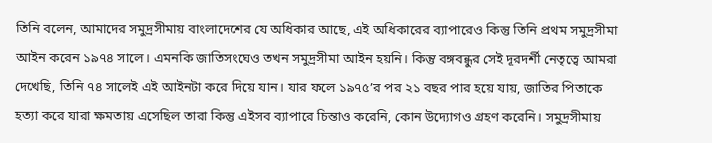তিনি বলেন, আমাদের সমুদ্রসীমায় বাংলাদেশের যে অধিকার আছে, এই অধিকারের ব্যাপারেও কিন্তু তিনি প্রথম সমুদ্রসীমা আইন করেন ১৯৭৪ সালে। এমনকি জাতিসংঘেও তখন সমুদ্রসীমা আইন হয়নি। কিন্তু বঙ্গবন্ধুর সেই দূরদর্শী নেতৃত্বে আমরা দেখেছি, তিনি ৭৪ সালেই এই আইনটা করে দিয়ে যান। যার ফলে ১৯৭৫’র পর ২১ বছর পার হয়ে যায়, জাতির পিতাকে হত্যা করে যারা ক্ষমতায় এসেছিল তারা কিন্তু এইসব ব্যাপারে চিন্তাও করেনি, কোন উদ্যোগও গ্রহণ করেনি। সমুদ্রসীমায়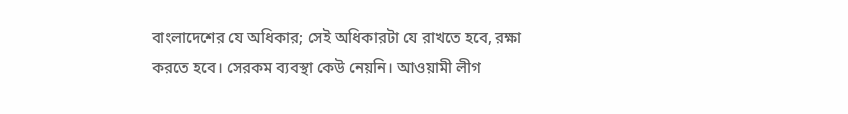বাংলাদেশের যে অধিকার; সেই অধিকারটা যে রাখতে হবে, রক্ষা করতে হবে। সেরকম ব্যবস্থা কেউ নেয়নি। আওয়ামী লীগ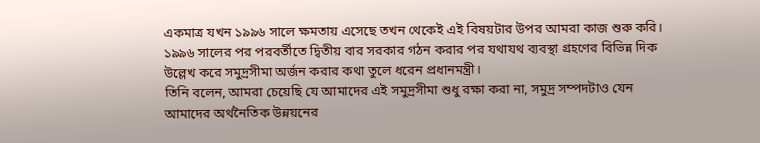একমাত্র যখন ১৯৯৬ সালে ক্ষমতায় এসেছে তখন থেকেই এই বিষয়টার উপর আমরা কাজ শুরু করি।
১৯৯৬ সালের পর পরবর্তীতে দ্বিতীয় বার সরকার গঠন করার পর যথাযথ ব্যবস্থা গ্রহণের বিভিন্ন দিক উল্লেখ করে সমুদ্রসীমা অর্জন করার কথা তুলে ধরেন প্রধানমন্ত্রী।
তিনি বলেন, আমরা চেয়েছি যে আমাদের এই সমুদ্রসীমা শুধু রক্ষা করা না, সমুদ্র সম্পদটাও যেন আমাদের অর্থনৈতিক উন্নয়নের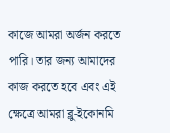কাজে আমরা অর্জন করতে পারি। তার জন্য আমাদের কাজ করতে হবে এবং এই ক্ষেত্রে আমরা ব্লু-ইকোনমি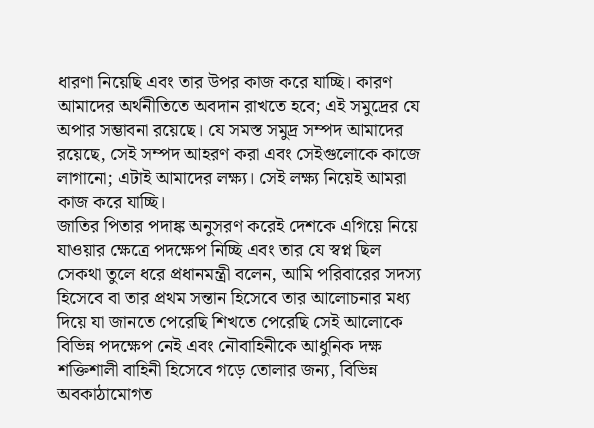ধারণা নিয়েছি এবং তার উপর কাজ করে যাচ্ছি। কারণ আমাদের অর্থনীতিতে অবদান রাখতে হবে; এই সমুদ্রের যে অপার সম্ভাবনা রয়েছে। যে সমস্ত সমুদ্র সম্পদ আমাদের রয়েছে, সেই সম্পদ আহরণ করা এবং সেইগুলোকে কাজে লাগানো; এটাই আমাদের লক্ষ্য। সেই লক্ষ্য নিয়েই আমরা কাজ করে যাচ্ছি।
জাতির পিতার পদাঙ্ক অনুসরণ করেই দেশকে এগিয়ে নিয়ে যাওয়ার ক্ষেত্রে পদক্ষেপ নিচ্ছি এবং তার যে স্বপ্ন ছিল সেকথা তুলে ধরে প্রধানমন্ত্রী বলেন, আমি পরিবারের সদস্য হিসেবে বা তার প্রথম সন্তান হিসেবে তার আলোচনার মধ্য দিয়ে যা জানতে পেরেছি শিখতে পেরেছি সেই আলোকে বিভিন্ন পদক্ষেপ নেই এবং নৌবাহিনীকে আধুনিক দক্ষ শক্তিশালী বাহিনী হিসেবে গড়ে তোলার জন্য, বিভিন্ন অবকাঠামোগত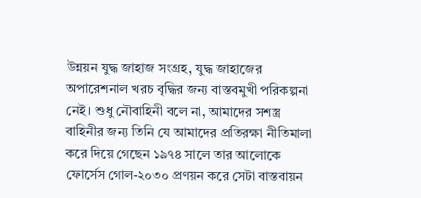উন্নয়ন যুদ্ধ জাহাজ সংগ্রহ, যুদ্ধ জাহাজের অপারেশনাল খরচ বৃদ্ধির জন্য বাস্তবমুখী পরিকল্পনা নেই। শুধু নৌবাহিনী বলে না, আমাদের সশস্ত্র বাহিনীর জন্য তিনি যে আমাদের প্রতিরক্ষা নীতিমালা করে দিয়ে গেছেন ১৯৭৪ সালে তার আলোকে ফোর্সেস গোল-২০৩০ প্রণয়ন করে সেটা বাস্তবায়ন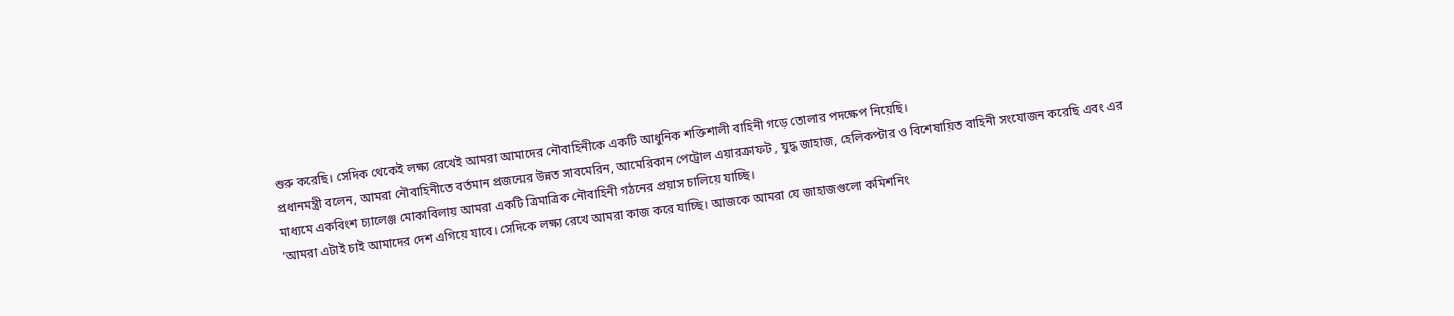শুরু করেছি। সেদিক থেকেই লক্ষ্য রেখেই আমরা আমাদের নৌবাহিনীকে একটি আধুনিক শক্তিশালী বাহিনী গড়ে তোলার পদক্ষেপ নিয়েছি।
প্রধানমন্ত্রী বলেন, আমরা নৌবাহিনীতে বর্তমান প্রজন্মের উন্নত সাবমেরিন, আমেরিকান পেট্রোল এয়ারক্রাফট , যুদ্ধ জাহাজ, হেলিকপ্টার ও বিশেষায়িত বাহিনী সংযোজন করেছি এবং এর মাধ্যমে একবিংশ চ্যালেঞ্জ মোকাবিলায় আমরা একটি ত্রিমাত্রিক নৌবাহিনী গঠনের প্রয়াস চালিয়ে যাচ্ছি।
‘আমরা এটাই চাই আমাদের দেশ এগিয়ে যাবে। সেদিকে লক্ষ্য রেখে আমরা কাজ করে যাচ্ছি। আজকে আমরা যে জাহাজগুলো কমিশনিং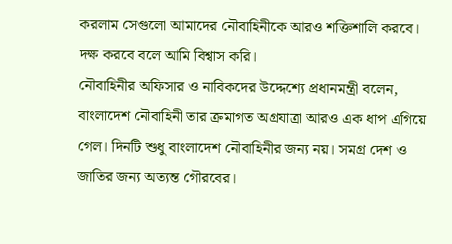করলাম সেগুলো আমাদের নৌবাহিনীকে আরও শক্তিশালি করবে। দক্ষ করবে বলে আমি বিশ্বাস করি।
নৌবাহিনীর অফিসার ও নাবিকদের উদ্দেশ্যে প্রধানমন্ত্রী বলেন, বাংলাদেশ নৌবাহিনী তার ক্রমাগত অগ্রযাত্রা আরও এক ধাপ এগিয়ে গেল। দিনটি শুধু বাংলাদেশ নৌবাহিনীর জন্য নয়। সমগ্র দেশ ও জাতির জন্য অত্যন্ত গৌরবের।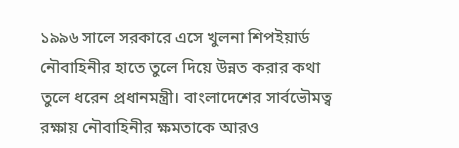১৯৯৬ সালে সরকারে এসে খুলনা শিপইয়ার্ড নৌবাহিনীর হাতে তুলে দিয়ে উন্নত করার কথা তুলে ধরেন প্রধানমন্ত্রী। বাংলাদেশের সার্বভৌমত্ব রক্ষায় নৌবাহিনীর ক্ষমতাকে আরও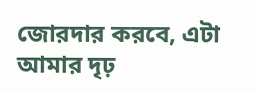জোরদার করবে, এটা আমার দৃঢ়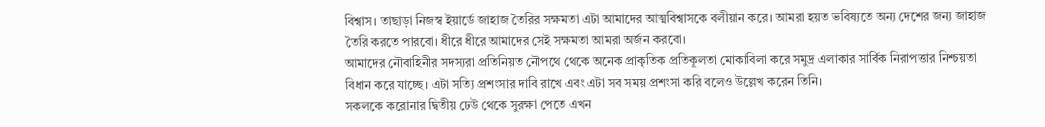বিশ্বাস। তাছাড়া নিজস্ব ইয়ার্ডে জাহাজ তৈরির সক্ষমতা এটা আমাদের আত্মবিশ্বাসকে বলীয়ান করে। আমরা হয়ত ভবিষ্যতে অন্য দেশের জন্য জাহাজ তৈরি করতে পারবো। ধীরে ধীরে আমাদের সেই সক্ষমতা আমরা অর্জন করবো।
আমাদের নৌবাহিনীর সদস্যরা প্রতিনিয়ত নৌপথে থেকে অনেক প্রাকৃতিক প্রতিকূলতা মোকাবিলা করে সমুদ্র এলাকার সার্বিক নিরাপত্তার নিশ্চয়তা বিধান করে যাচ্ছে। এটা সত্যি প্রশংসার দাবি রাখে এবং এটা সব সময় প্রশংসা করি বলেও উল্লেখ করেন তিনি।
সকলকে করোনার দ্বিতীয় ঢেউ থেকে সুরক্ষা পেতে এখন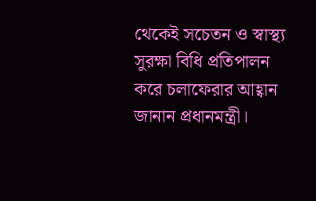থেকেই সচেতন ও স্বাস্থ্য সুরক্ষা বিধি প্রতিপালন করে চলাফেরার আহ্বান জানান প্রধানমন্ত্রী।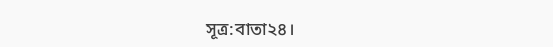সূত্র:বাতা২৪।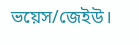ভয়েস/জেইউ।